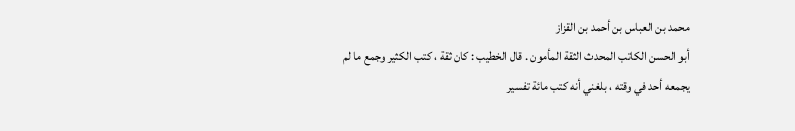محمد بن العباس بن أحمد بن القزاز
أبو الحسن الكاتب المحدث الثقة المأمون . قال الخطيب : كان ثقة ، كتب الكثير وجمع ما لم
يجمعه أحد في وقته ، بلغني أنه كتب مائة تفسير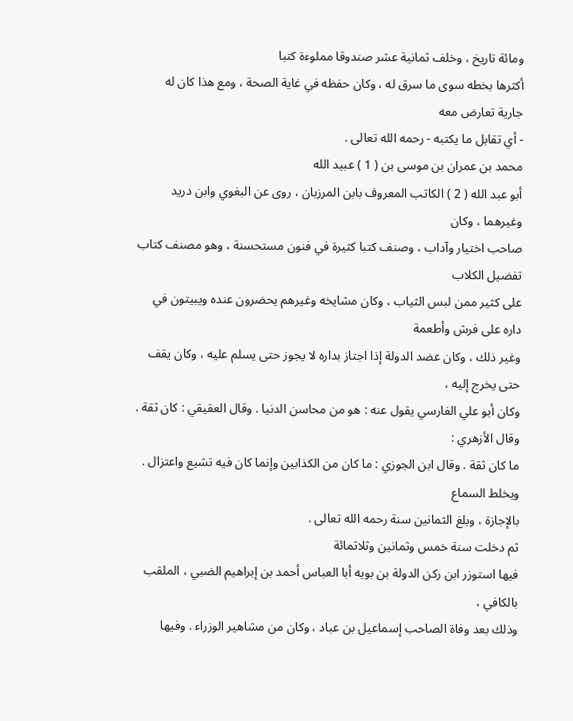ومائة تاريخ ، وخلف ثمانية عشر صندوقا مملوءة كتبا
أكثرها بخطه سوى ما سرق له ، وكان حفظه في غاية الصحة ، ومع هذا كان له جارية تعارض معه
- أي تقابل ما يكتبه - رحمه الله تعالى .
محمد بن عمران بن موسى بن ( 1 ) عبيد الله
أبو عبد الله ( 2 ) الكاتب المعروف بابن المرزبان ، روى عن البغوي وابن دريد وغيرهما ، وكان
صاحب اختيار وآداب ، وصنف كتبا كثيرة في فنون مستحسنة ، وهو مصنف كتاب تفضيل الكلاب
على كثير ممن لبس الثياب ، وكان مشايخه وغيرهم يحضرون عنده ويبيتون في داره على فرش وأطعمة
وغير ذلك ، وكان عضد الدولة إذا اجتاز بداره لا يجوز حتى يسلم عليه ، وكان يقف حتى يخرج إليه ،
وكان أبو علي الفارسي يقول عنه : هو من محاسن الدنيا . وقال العقيقي : كان ثقة . وقال الأزهري :
ما كان ثقة . وقال ابن الجوزي : ما كان من الكذابين وإنما كان فيه تشيع واعتزال . ويخلط السماع
بالإجازة ، وبلغ الثمانين سنة رحمه الله تعالى .
ثم دخلت سنة خمس وثمانين وثلاثمائة
فيها استوزر ابن ركن الدولة بن بويه أبا العباس أحمد بن إبراهيم الضبي ، الملقب بالكافي ،
وذلك بعد وفاة الصاحب إسماعيل بن عباد ، وكان من مشاهير الوزراء . وفيها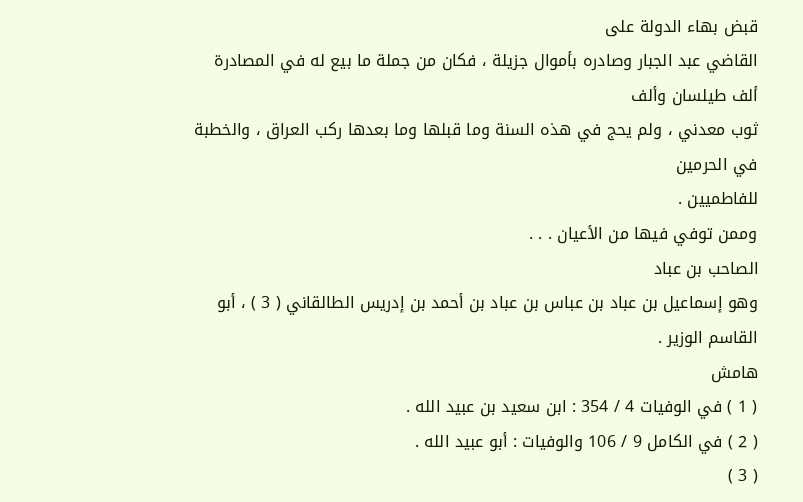قبض بهاء الدولة على
القاضي عبد الجبار وصادره بأموال جزيلة ، فكان من جملة ما بيع له في المصادرة ألف طيلسان وألف
ثوب معدني ، ولم يحج في هذه السنة وما قبلها وما بعدها ركب العراق ، والخطبة في الحرمين
للفاطميين .
وممن توفي فيها من الأعيان . . .
الصاحب بن عباد
وهو إسماعيل بن عباد بن عباس بن عباد بن أحمد بن إدريس الطالقاني ( 3 ) ، أبو القاسم الوزير .
هامش
( 1 ) في الوفيات 4 / 354 : ابن سعيد بن عبيد الله .
( 2 ) في الكامل 9 / 106 والوفيات : أبو عبيد الله .
( 3 )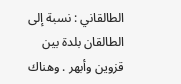الطالقاني : نسبة إلى الطالقان بلدة بين قزوين وأبهر . وهناك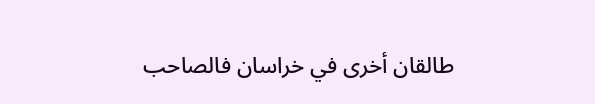طالقان أخرى في خراسان فالصاحب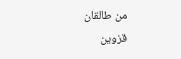من طالقان
قزوين